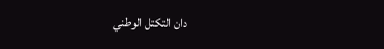دان التكتل الوطني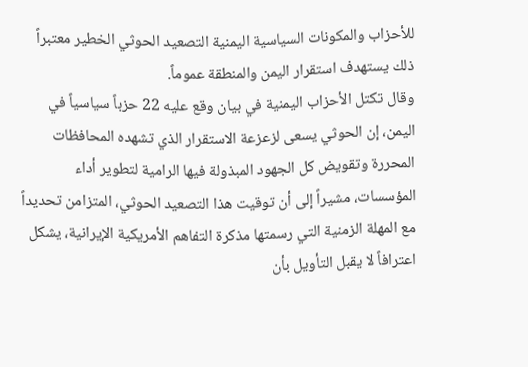للأحزاب والمكونات السياسية اليمنية التصعيد الحوثي الخطير معتبراً ذلك يستهدف استقرار اليمن والمنطقة عموماً.
وقال تكتل الأحزاب اليمنية في بيان وقع عليه 22 حزباً سياسياً في اليمن، إن الحوثي يسعى لزعزعة الاستقرار الذي تشهده المحافظات المحررة وتقويض كل الجهود المبذولة فيها الرامية لتطوير أداء المؤسسات، مشيراً إلى أن توقيت هذا التصعيد الحوثي، المتزامن تحديداً مع المهلة الزمنية التي رسمتها مذكرة التفاهم الأمريكية الإيرانية، يشكل اعترافاً لا يقبل التأويل بأن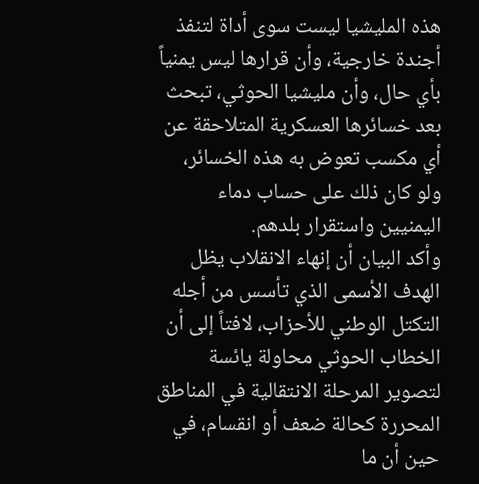هذه المليشيا ليست سوى أداة لتنفذ أجندة خارجية، وأن قرارها ليس يمنياً بأي حال، وأن مليشيا الحوثي، تبحث بعد خسائرها العسكرية المتلاحقة عن أي مكسب تعوض به هذه الخسائر، ولو كان ذلك على حساب دماء اليمنيين واستقرار بلدهم.
وأكد البيان أن إنهاء الانقلاب يظل الهدف الأسمى الذي تأسس من أجله التكتل الوطني للأحزاب، لافتاً إلى أن الخطاب الحوثي محاولة يائسة لتصوير المرحلة الانتقالية في المناطق المحررة كحالة ضعف أو انقسام، في حين أن ما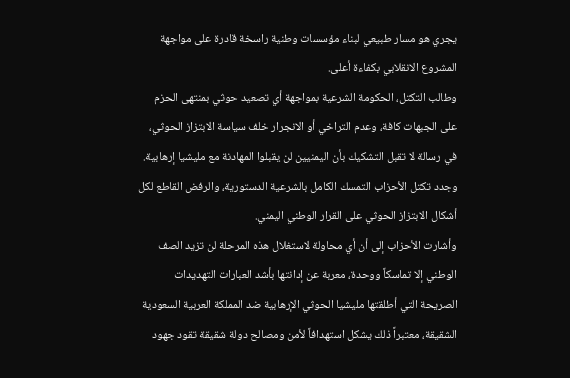يجري هو مسار طبيعي لبناء مؤسسات وطنية راسخة قادرة على مواجهة المشروع الانقلابي بكفاءة أعلى.
وطالب التكتل، الحكومة الشرعية بمواجهة أي تصعيد حوثي بمنتهى الحزم على الجبهات كافة، وعدم التراخي أو الانجرار خلف سياسة الابتزاز الحوثي، في رسالة لا تقبل التشكيك بأن اليمنيين لن يقبلوا المهادنة مع مليشيا إرهابية.
وجدد تكتل الأحزاب التمسك الكامل بالشرعية الدستورية، والرفض القاطع لكل أشكال الابتزاز الحوثي على القرار الوطني اليمني.
وأشارت الأحزاب إلى أن أي محاولة لاستغلال هذه المرحلة لن تزيد الصف الوطني إلا تماسكاً ووحدة، معربة عن إدانتها بأشد العبارات التهديدات الصريحة التي أطلقتها مليشيا الحوثي الإرهابية ضد المملكة العربية السعودية الشقيقة، معتبراً ذلك يشكل استهدافاً لأمن ومصالح دولة شقيقة تقود جهود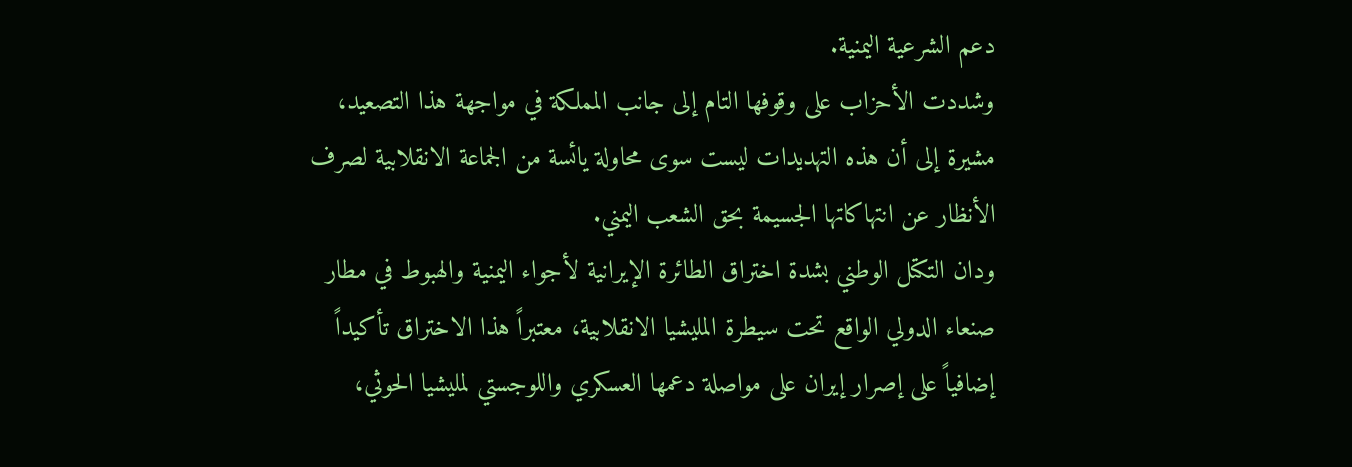دعم الشرعية اليمنية.
وشددت الأحزاب على وقوفها التام إلى جانب المملكة في مواجهة هذا التصعيد، مشيرة إلى أن هذه التهديدات ليست سوى محاولة يائسة من الجماعة الانقلابية لصرف الأنظار عن انتهاكاتها الجسيمة بحق الشعب اليمني.
ودان التكتل الوطني بشدة اختراق الطائرة الإيرانية لأجواء اليمنية والهبوط في مطار صنعاء الدولي الواقع تحت سيطرة المليشيا الانقلابية، معتبراً هذا الاختراق تأكيداً إضافياً على إصرار إيران على مواصلة دعمها العسكري واللوجستي لمليشيا الحوثي،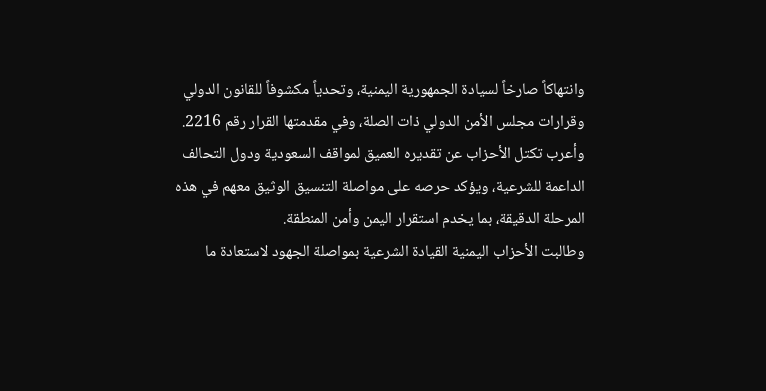وانتهاكاً صارخاً لسيادة الجمهورية اليمنية، وتحدياً مكشوفاً للقانون الدولي وقرارات مجلس الأمن الدولي ذات الصلة، وفي مقدمتها القرار رقم 2216.
وأعرب تكتل الأحزاب عن تقديره العميق لمواقف السعودية ودول التحالف الداعمة للشرعية، ويؤكد حرصه على مواصلة التنسيق الوثيق معهم في هذه المرحلة الدقيقة، بما يخدم استقرار اليمن وأمن المنطقة.
وطالبت الأحزاب اليمنية القيادة الشرعية بمواصلة الجهود لاستعادة ما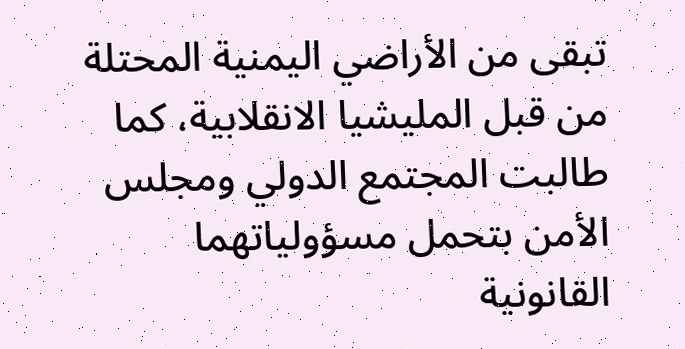تبقى من الأراضي اليمنية المحتلة من قبل المليشيا الانقلابية، كما طالبت المجتمع الدولي ومجلس الأمن بتحمل مسؤولياتهما القانونية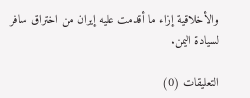والأخلاقية إزاء ما أقدمت عليه إيران من اختراق سافر لسيادة اليمن.

التعليقات (0)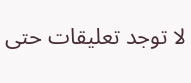لا توجد تعليقات حتى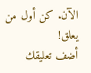الآن. كن أول من يعلق!
أضف تعليقك